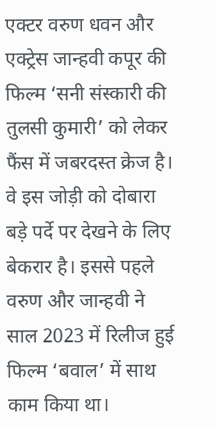एक्टर वरुण धवन और एक्ट्रेस जान्हवी कपूर की फिल्म ‘सनी संस्कारी की तुलसी कुमारी’ को लेकर फैंस में जबरदस्त क्रेज है। वे इस जोड़ी को दोबारा बड़े पर्दे पर देखने के लिए बेकरार है। इससे पहले वरुण और जान्हवी ने साल 2023 में रिलीज हुई फिल्म ‘बवाल’ में साथ काम किया था।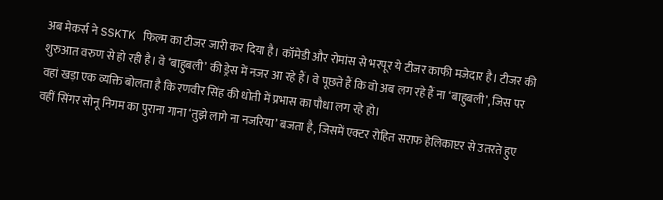अब मेकर्स ने SSKTK फिल्म का टीजर जारी कर दिया है। कॉमेडी और रोमांस से भरपूर ये टीजर काफी मजेदार है। टीजर की शुरुआत वरुण से हो रही है। वे ‘बाहुबली’ की ड्रेस में नजर आ रहे हैं। वे पूछते हैं कि वो अब लग रहे हैं ना ‘बाहुबली’, जिस पर वहां खड़ा एक व्यक्ति बोलता है कि रणवीर सिंह की धोती में प्रभास का पौधा लग रहे हो।
वहीं सिंगर सोनू निगम का पुराना गाना ‘तुझे लागे ना नजरिया’ बजता है, जिसमें एक्टर रोहित सराफ हेलिकाप्टर से उतरते हुए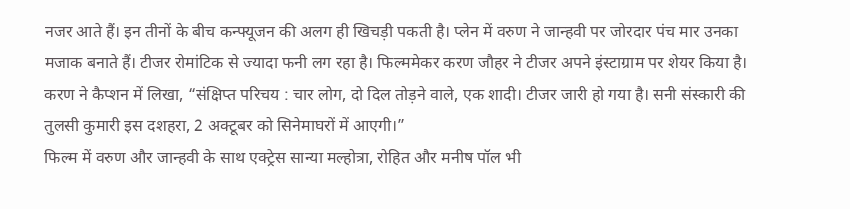नजर आते हैं। इन तीनों के बीच कन्फ्यूजन की अलग ही खिचड़ी पकती है। प्लेन में वरुण ने जान्हवी पर जोरदार पंच मार उनका मजाक बनाते हैं। टीजर रोमांटिक से ज्यादा फनी लग रहा है। फिल्ममेकर करण जौहर ने टीजर अपने इंस्टाग्राम पर शेयर किया है। करण ने कैप्शन में लिखा, “संक्षिप्त परिचय : चार लोग, दो दिल तोड़ने वाले, एक शादी। टीजर जारी हो गया है। सनी संस्कारी की तुलसी कुमारी इस दशहरा, 2 अक्टूबर को सिनेमाघरों में आएगी।”
फिल्म में वरुण और जान्हवी के साथ एक्ट्रेस सान्या मल्होत्रा, रोहित और मनीष पॉल भी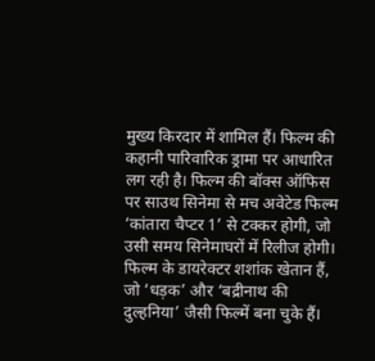मुख्य किरदार में शामिल हैं। फिल्म की कहानी पारिवारिक ड्रामा पर आधारित लग रही है। फिल्म की बॉक्स ऑफिस पर साउथ सिनेमा से मच अवेटेड फिल्म ‘कांतारा चैप्टर 1’ से टक्कर होगी, जो उसी समय सिनेमाघरों में रिलीज होगी। फिल्म के डायरेक्टर शशांक खेतान हैं, जो ‘धड़क’ और ‘बद्रीनाथ की दुल्हनिया’ जैसी फिल्में बना चुके हैं।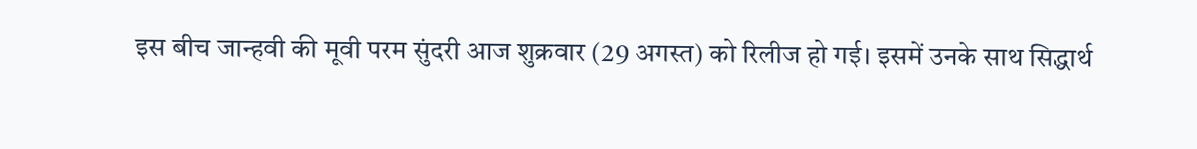इस बीच जान्हवी की मूवी परम सुंदरी आज शुक्रवार (29 अगस्त) को रिलीज हो गई। इसमें उनके साथ सिद्धार्थ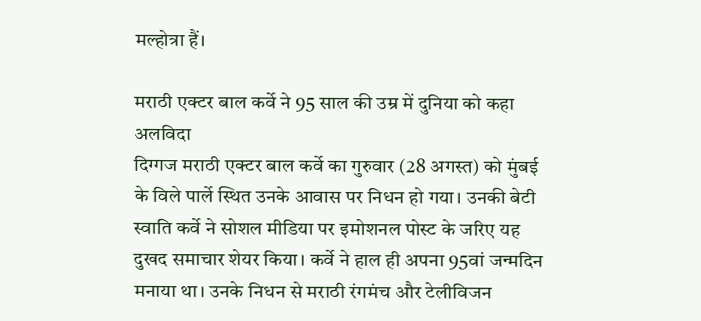मल्होत्रा हैं।

मराठी एक्टर बाल कर्वे ने 95 साल की उम्र में दुनिया को कहा अलविदा
दिग्गज मराठी एक्टर बाल कर्वे का गुरुवार (28 अगस्त) को मुंबई के विले पार्ले स्थित उनके आवास पर निधन हो गया। उनकी बेटी स्वाति कर्वे ने सोशल मीडिया पर इमोशनल पोस्ट के जरिए यह दुखद समाचार शेयर किया। कर्वे ने हाल ही अपना 95वां जन्मदिन मनाया था। उनके निधन से मराठी रंगमंच और टेलीविजन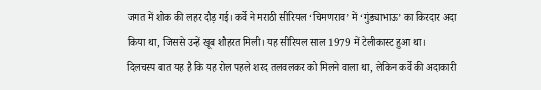जगत में शोक की लहर दौड़ गई। कर्वे ने मराठी सीरियल ‘चिमणराव’ में ‘गुंड्याभाऊ’ का किरदार अदा किया था, जिससे उन्हें खूब शौहरत मिली। यह सीरियल साल 1979 में टेलीकास्ट हुआ था।
दिलचस्प बात यह है कि यह रोल पहले शरद तलवलकर को मिलने वाला था, लेकिन कर्वे की अदाकारी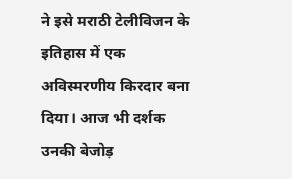ने इसे मराठी टेलीविजन के इतिहास में एक अविस्मरणीय किरदार बना दिया। आज भी दर्शक उनकी बेजोड़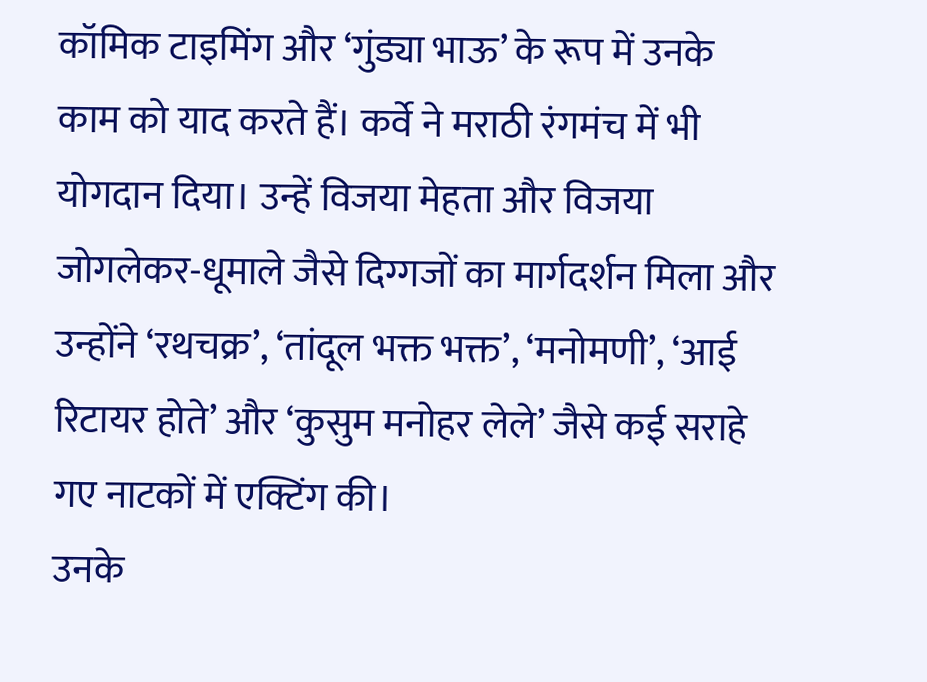कॉमिक टाइमिंग और ‘गुंड्या भाऊ’ के रूप में उनके काम को याद करते हैं। कर्वे ने मराठी रंगमंच में भी योगदान दिया। उन्हें विजया मेहता और विजया जोगलेकर-धूमाले जैसे दिग्गजों का मार्गदर्शन मिला और उन्होंने ‘रथचक्र’, ‘तांदूल भक्त भक्त’, ‘मनोमणी’, ‘आई रिटायर होते’ और ‘कुसुम मनोहर लेले’ जैसे कई सराहे गए नाटकों में एक्टिंग की।
उनके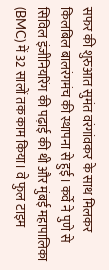सफर की शुरुआत सुमंत वरंगांवकर के साथ मिलकर किलबिल बालरंगमंच की स्थापना से हुई। कर्वे ने पुणे से सिविल इंजीनियरिंग की पढ़ाई की थी और मुंबई महापालिका (BMC) में 32 सालों तक काम किया। वे फुल टाइम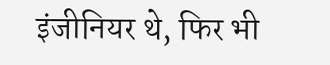इंजीनियर थे, फिर भी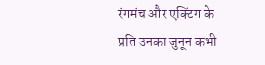रंगमंच और एक्टिंग के प्रति उनका जुनून कभी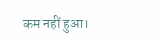कम नहीं हुआ।